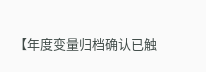【年度变量归档确认已触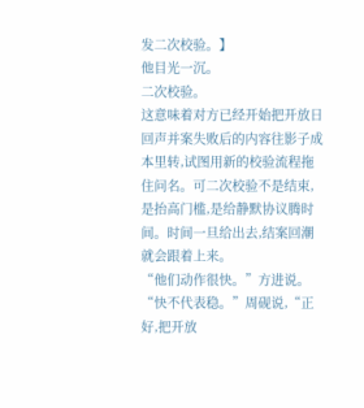发二次校验。】
他目光一沉。
二次校验。
这意味着对方已经开始把开放日回声并案失败后的内容往影子成本里转,试图用新的校验流程拖住问名。可二次校验不是结束,是抬高门槛,是给静默协议腾时间。时间一旦给出去,结案回潮就会跟着上来。
“他们动作很快。”方进说。
“快不代表稳。”周砚说,“正好,把开放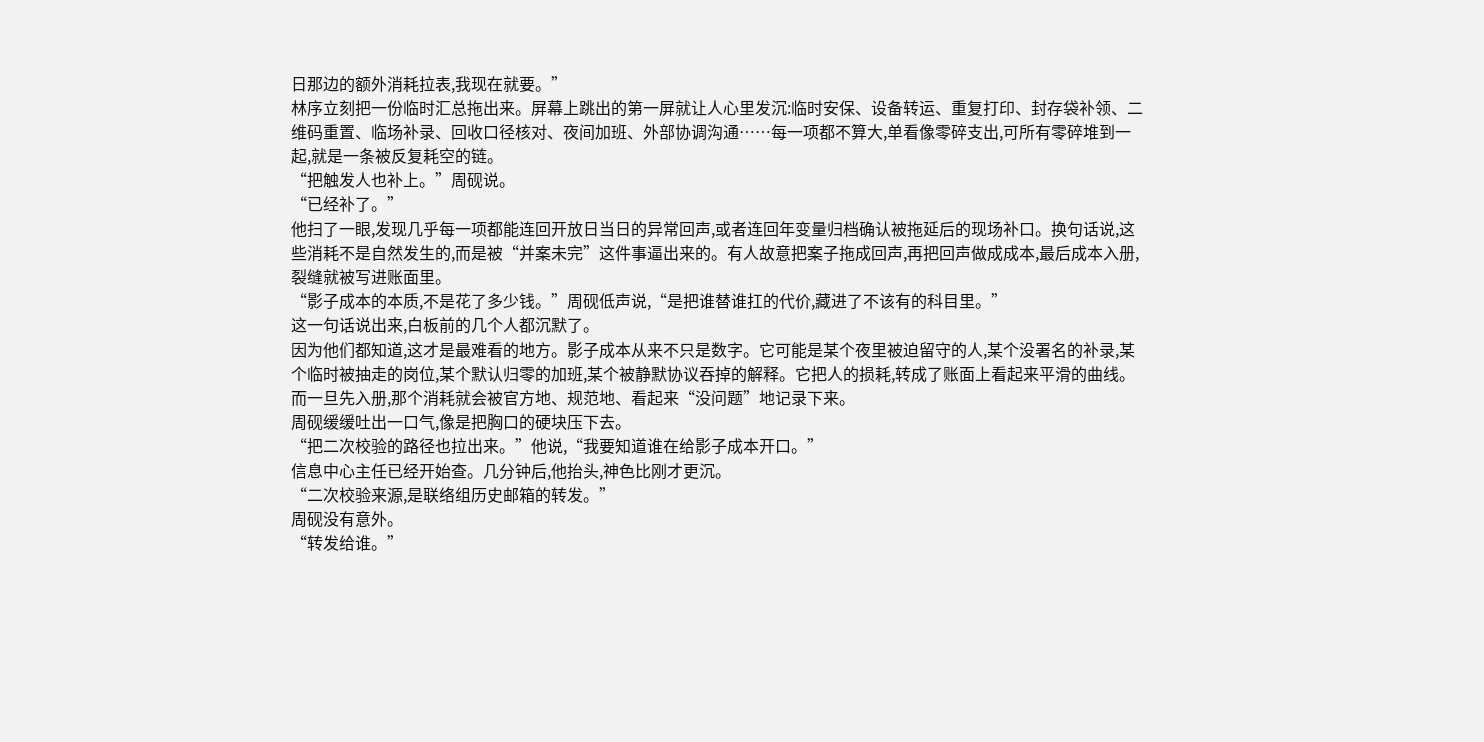日那边的额外消耗拉表,我现在就要。”
林序立刻把一份临时汇总拖出来。屏幕上跳出的第一屏就让人心里发沉:临时安保、设备转运、重复打印、封存袋补领、二维码重置、临场补录、回收口径核对、夜间加班、外部协调沟通……每一项都不算大,单看像零碎支出,可所有零碎堆到一起,就是一条被反复耗空的链。
“把触发人也补上。”周砚说。
“已经补了。”
他扫了一眼,发现几乎每一项都能连回开放日当日的异常回声,或者连回年变量归档确认被拖延后的现场补口。换句话说,这些消耗不是自然发生的,而是被“并案未完”这件事逼出来的。有人故意把案子拖成回声,再把回声做成成本,最后成本入册,裂缝就被写进账面里。
“影子成本的本质,不是花了多少钱。”周砚低声说,“是把谁替谁扛的代价,藏进了不该有的科目里。”
这一句话说出来,白板前的几个人都沉默了。
因为他们都知道,这才是最难看的地方。影子成本从来不只是数字。它可能是某个夜里被迫留守的人,某个没署名的补录,某个临时被抽走的岗位,某个默认归零的加班,某个被静默协议吞掉的解释。它把人的损耗,转成了账面上看起来平滑的曲线。
而一旦先入册,那个消耗就会被官方地、规范地、看起来“没问题”地记录下来。
周砚缓缓吐出一口气,像是把胸口的硬块压下去。
“把二次校验的路径也拉出来。”他说,“我要知道谁在给影子成本开口。”
信息中心主任已经开始查。几分钟后,他抬头,神色比刚才更沉。
“二次校验来源,是联络组历史邮箱的转发。”
周砚没有意外。
“转发给谁。”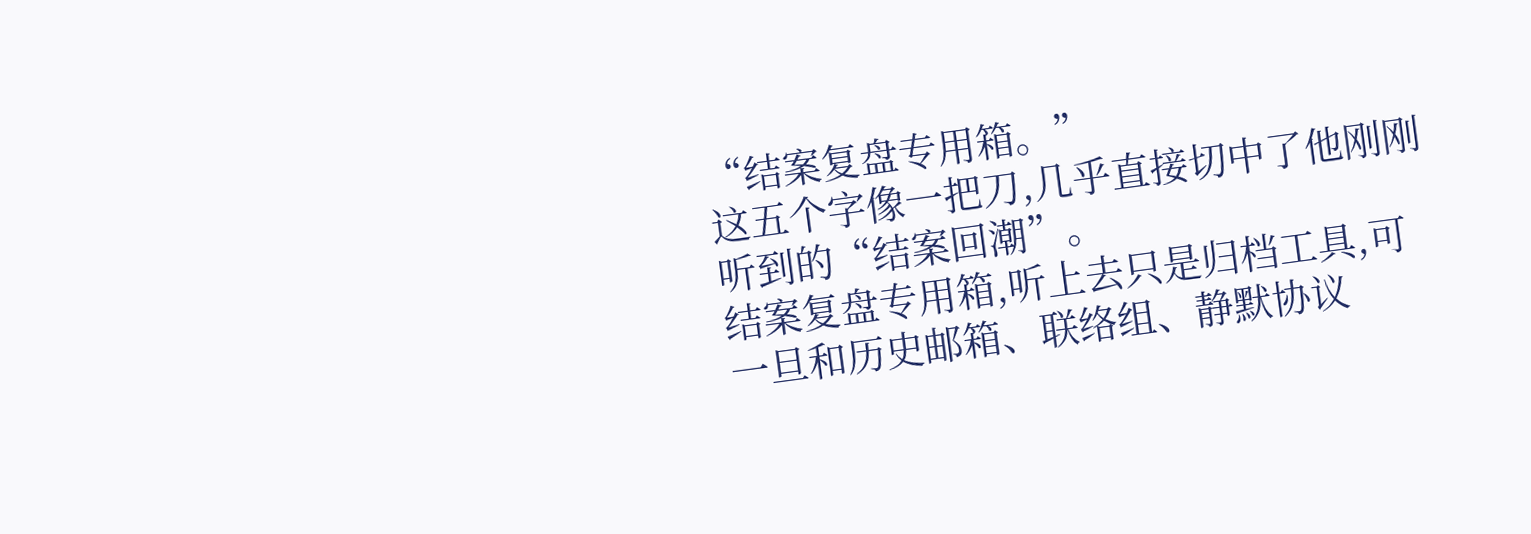“结案复盘专用箱。”
这五个字像一把刀,几乎直接切中了他刚刚听到的“结案回潮”。
结案复盘专用箱,听上去只是归档工具,可一旦和历史邮箱、联络组、静默协议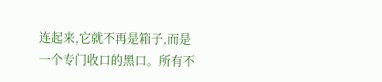连起来,它就不再是箱子,而是一个专门收口的黑口。所有不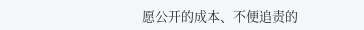愿公开的成本、不便追责的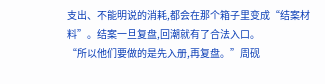支出、不能明说的消耗,都会在那个箱子里变成“结案材料”。结案一旦复盘,回潮就有了合法入口。
“所以他们要做的是先入册,再复盘。”周砚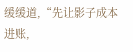缓缓道,“先让影子成本进账,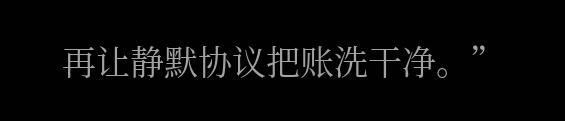再让静默协议把账洗干净。”